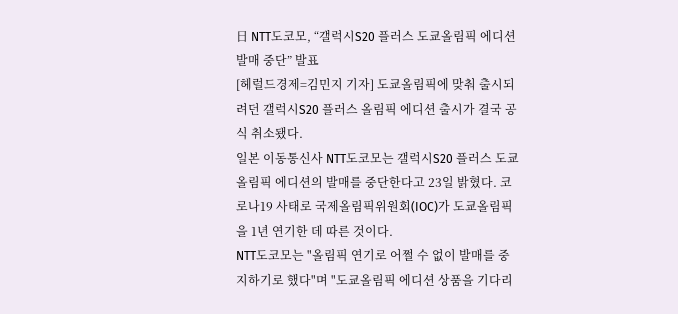日 NTT도코모, “갤럭시S20 플러스 도쿄올림픽 에디션 발매 중단” 발표
[헤럴드경제=김민지 기자] 도쿄올림픽에 맞춰 출시되려던 갤럭시S20 플러스 올림픽 에디션 출시가 결국 공식 취소됐다.
일본 이동통신사 NTT도코모는 갤럭시S20 플러스 도쿄올림픽 에디션의 발매를 중단한다고 23일 밝혔다. 코로나19 사태로 국제올림픽위원회(IOC)가 도쿄올림픽을 1년 연기한 데 따른 것이다.
NTT도코모는 "올림픽 연기로 어쩔 수 없이 발매를 중지하기로 했다"며 "도쿄올림픽 에디션 상품을 기다리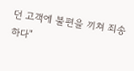던 고객에 불편을 끼쳐 죄송하다"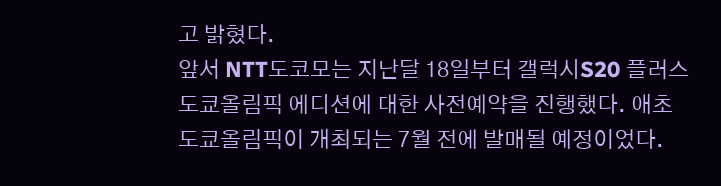고 밝혔다.
앞서 NTT도코모는 지난달 18일부터 갤럭시S20 플러스 도쿄올림픽 에디션에 대한 사전예약을 진행했다. 애초 도쿄올림픽이 개최되는 7월 전에 발매될 예정이었다.